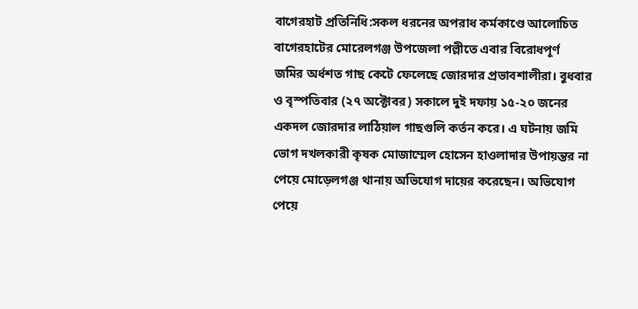বাগেরহাট প্রতিনিধি:সকল ধরনের অপরাধ কর্মকাণ্ডে আলোচিত বাগেরহাটের মোরেলগঞ্জ উপজেলা পল্লীতে এবার বিরোধপূর্ণ জমির অর্ধশত গাছ কেটে ফেলেছে জোরদার প্রভাবশালীরা। বুধবার ও বৃস্পতিবার (২৭ অক্টোবর) সকালে দুই দফায় ১৫-২০ জনের একদল জোরদার লাঠিয়াল গাছগুলি কর্তন করে। এ ঘটনায় জমি ভোগ দখলকারী কৃষক মোজাম্মেল হোসেন হাওলাদার উপায়ন্তর না পেয়ে মোড়েলগঞ্জ থানায় অভিযোগ দায়ের করেছেন। অভিযোগ পেয়ে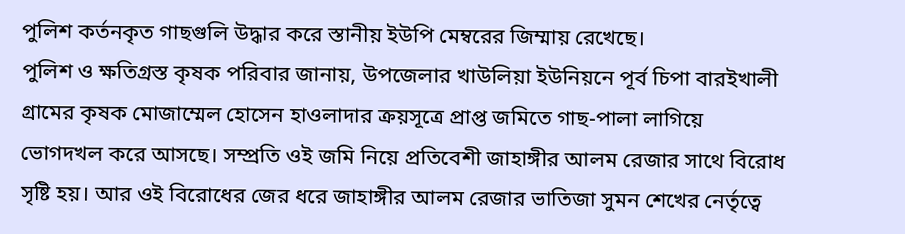পুলিশ কর্তনকৃত গাছগুলি উদ্ধার করে স্তানীয় ইউপি মেম্বরের জিম্মায় রেখেছে।
পুলিশ ও ক্ষতিগ্রস্ত কৃষক পরিবার জানায়, উপজেলার খাউলিয়া ইউনিয়নে পূর্ব চিপা বারইখালী গ্রামের কৃষক মোজাম্মেল হোসেন হাওলাদার ক্রয়সূত্রে প্রাপ্ত জমিতে গাছ-পালা লাগিয়ে ভোগদখল করে আসছে। সম্প্রতি ওই জমি নিয়ে প্রতিবেশী জাহাঙ্গীর আলম রেজার সাথে বিরোধ সৃষ্টি হয়। আর ওই বিরোধের জের ধরে জাহাঙ্গীর আলম রেজার ভাতিজা সুমন শেখের নের্তৃত্বে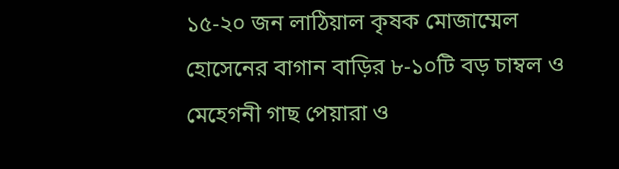১৫-২০ জন লাঠিয়াল কৃষক মোজাম্মেল হোসেনের বাগান বাড়ির ৮-১০টি বড় চাম্বল ও মেহেগনী গাছ পেয়ারা ও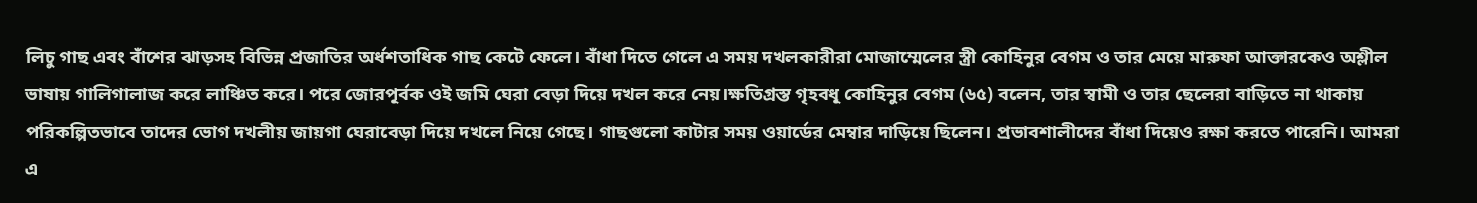লিচু গাছ এবং বাঁশের ঝাড়সহ বিভিন্ন প্রজাতির অর্ধশতাধিক গাছ কেটে ফেলে। বাঁধা দিতে গেলে এ সময় দখলকারীরা মোজাম্মেলের স্ত্রী কোহিনুর বেগম ও তার মেয়ে মারুফা আক্তারকেও অশ্লীল ভাষায় গালিগালাজ করে লাঞ্চিত করে। পরে জোরপূর্বক ওই জমি ঘেরা বেড়া দিয়ে দখল করে নেয়।ক্ষতিগ্রস্ত গৃহবধূ কোহিনুর বেগম (৬৫) বলেন, তার স্বামী ও তার ছেলেরা বাড়িতে না থাকায় পরিকল্পিতভাবে তাদের ভোগ দখলীয় জায়গা ঘেরাবেড়া দিয়ে দখলে নিয়ে গেছে। গাছগুলো কাটার সময় ওয়ার্ডের মেম্বার দাড়িয়ে ছিলেন। প্রভাবশালীদের বাঁধা দিয়েও রক্ষা করতে পারেনি। আমরা এ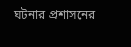ঘটনার প্রশাসনের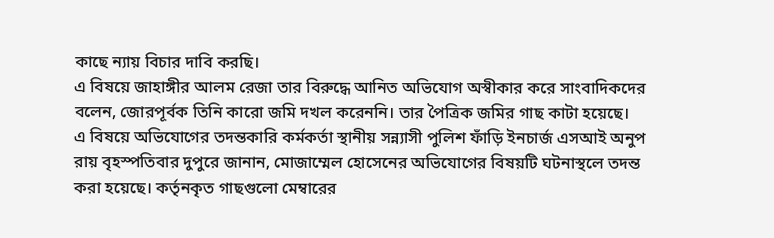কাছে ন্যায় বিচার দাবি করছি।
এ বিষয়ে জাহাঙ্গীর আলম রেজা তার বিরুদ্ধে আনিত অভিযোগ অস্বীকার করে সাংবাদিকদের বলেন, জোরপূর্বক তিনি কারো জমি দখল করেননি। তার পৈত্রিক জমির গাছ কাটা হয়েছে।
এ বিষয়ে অভিযোগের তদন্তকারি কর্মকর্তা স্থানীয় সন্ন্যাসী পুলিশ ফাঁড়ি ইনচার্জ এসআই অনুপ রায় বৃহস্পতিবার দুপুরে জানান, মোজাম্মেল হোসেনের অভিযোগের বিষয়টি ঘটনাস্থলে তদন্ত করা হয়েছে। কর্তৃনকৃত গাছগুলো মেম্বারের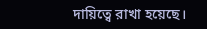দায়িত্বে রাখা হয়েছে।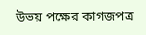উভয় পক্ষের কাগজপত্র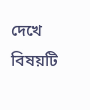দেখে বিষয়টি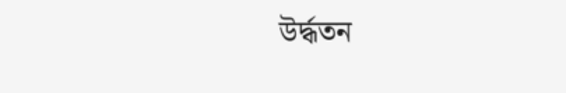উর্দ্ধতন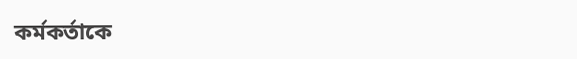কর্মকর্তাকে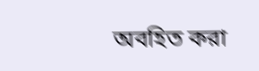অবহিত করা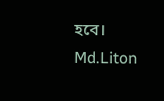হবে।
Md.Liton